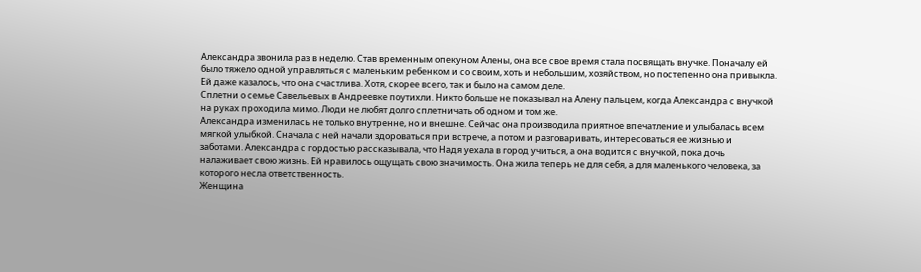Александра звонила раз в неделю. Став временным опекуном Алены, она все свое время стала посвящать внучке. Поначалу ей было тяжело одной управляться с маленьким ребенком и со своим, хоть и небольшим, хозяйством, но постепенно она привыкла. Ей даже казалось, что она счастлива. Хотя, скорее всего, так и было на самом деле.
Сплетни о семье Савельевых в Андреевке поутихли. Никто больше не показывал на Алену пальцем, когда Александра с внучкой на руках проходила мимо. Люди не любят долго сплетничать об одном и том же.
Александра изменилась не только внутренне, но и внешне. Сейчас она производила приятное впечатление и улыбалась всем мягкой улыбкой. Сначала с ней начали здороваться при встрече, а потом и разговаривать, интересоваться ее жизнью и заботами. Александра с гордостью рассказывала, что Надя уехала в город учиться, а она водится с внучкой, пока дочь налаживает свою жизнь. Ей нравилось ощущать свою значимость. Она жила теперь не для себя, а для маленького человека, за которого несла ответственность.
Женщина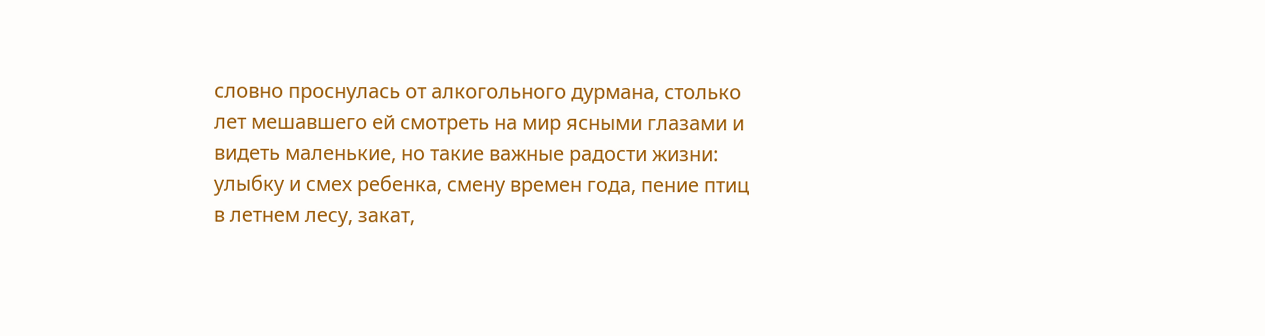словно проснулась от алкогольного дурмана, столько лет мешавшего ей смотреть на мир ясными глазами и видеть маленькие, но такие важные радости жизни: улыбку и смех ребенка, смену времен года, пение птиц в летнем лесу, закат,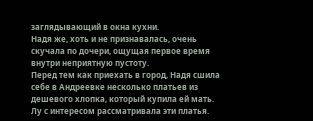заглядывающий в окна кухни.
Надя же, хоть и не признавалась, очень скучала по дочери, ощущая первое время внутри неприятную пустоту.
Перед тем как приехать в город, Надя сшила себе в Андреевке несколько платьев из дешевого хлопка, который купила ей мать. Лу с интересом рассматривала эти платья.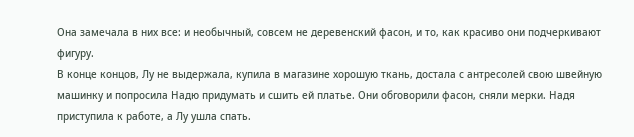Она замечала в них все: и необычный, совсем не деревенский фасон, и то, как красиво они подчеркивают фигуру.
В конце концов, Лу не выдержала, купила в магазине хорошую ткань, достала с антресолей свою швейную машинку и попросила Надю придумать и сшить ей платье. Они обговорили фасон, сняли мерки. Надя приступила к работе, а Лу ушла спать.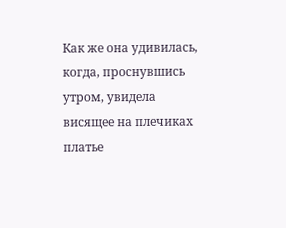Как же она удивилась, когда, проснувшись утром, увидела висящее на плечиках платье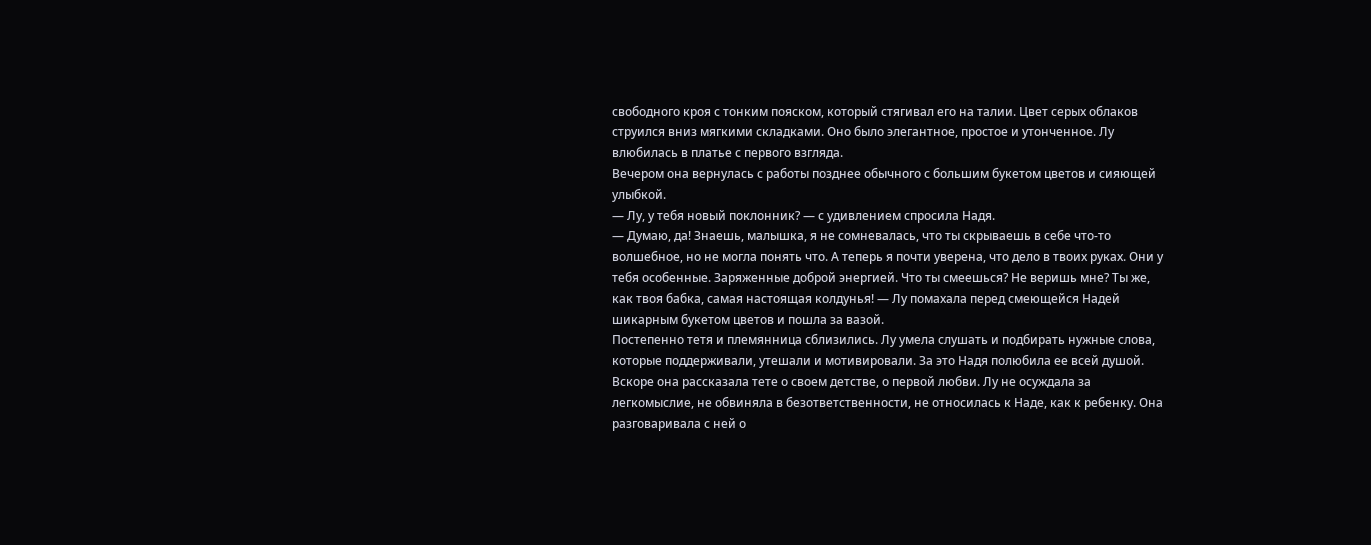свободного кроя с тонким пояском, который стягивал его на талии. Цвет серых облаков струился вниз мягкими складками. Оно было элегантное, простое и утонченное. Лу влюбилась в платье с первого взгляда.
Вечером она вернулась с работы позднее обычного с большим букетом цветов и сияющей улыбкой.
— Лу, у тебя новый поклонник? — с удивлением спросила Надя.
— Думаю, да! Знаешь, малышка, я не сомневалась, что ты скрываешь в себе что-то волшебное, но не могла понять что. А теперь я почти уверена, что дело в твоих руках. Они у тебя особенные. Заряженные доброй энергией. Что ты смеешься? Не веришь мне? Ты же, как твоя бабка, самая настоящая колдунья! — Лу помахала перед смеющейся Надей шикарным букетом цветов и пошла за вазой.
Постепенно тетя и племянница сблизились. Лу умела слушать и подбирать нужные слова, которые поддерживали, утешали и мотивировали. За это Надя полюбила ее всей душой. Вскоре она рассказала тете о своем детстве, о первой любви. Лу не осуждала за легкомыслие, не обвиняла в безответственности, не относилась к Наде, как к ребенку. Она разговаривала с ней о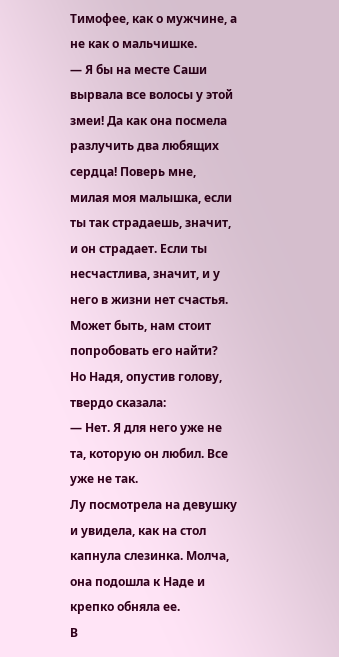Тимофее, как о мужчине, а не как о мальчишке.
— Я бы на месте Саши вырвала все волосы у этой змеи! Да как она посмела разлучить два любящих сердца! Поверь мне, милая моя малышка, если ты так страдаешь, значит, и он страдает. Если ты несчастлива, значит, и у него в жизни нет счастья. Может быть, нам стоит попробовать его найти?
Но Надя, опустив голову, твердо сказала:
— Нет. Я для него уже не та, которую он любил. Все уже не так.
Лу посмотрела на девушку и увидела, как на стол капнула слезинка. Молча, она подошла к Наде и крепко обняла ее.
В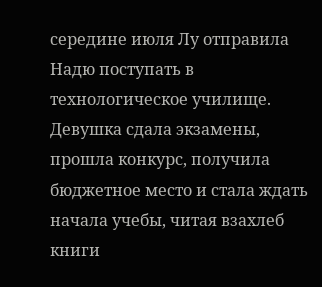середине июля Лу отправила Надю поступать в технологическое училище. Девушка сдала экзамены, прошла конкурс, получила бюджетное место и стала ждать начала учебы, читая взахлеб книги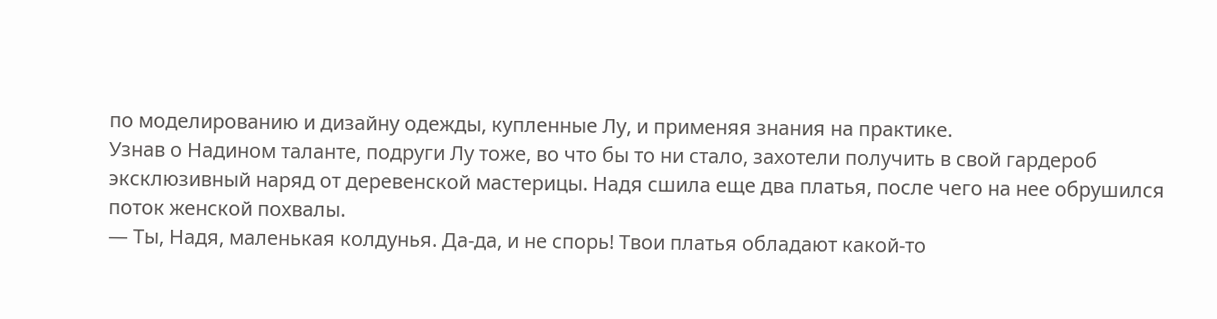по моделированию и дизайну одежды, купленные Лу, и применяя знания на практике.
Узнав о Надином таланте, подруги Лу тоже, во что бы то ни стало, захотели получить в свой гардероб эксклюзивный наряд от деревенской мастерицы. Надя сшила еще два платья, после чего на нее обрушился поток женской похвалы.
— Ты, Надя, маленькая колдунья. Да-да, и не спорь! Твои платья обладают какой-то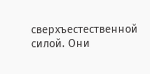сверхъестественной силой. Они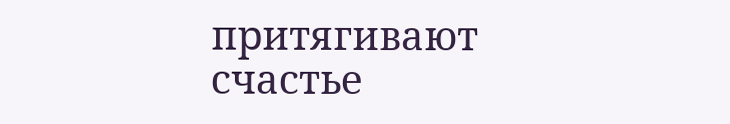притягивают счастье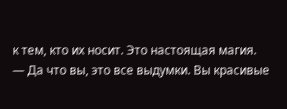к тем, кто их носит. Это настоящая магия.
— Да что вы, это все выдумки. Вы красивые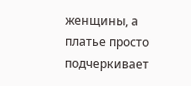женщины, а платье просто подчеркивает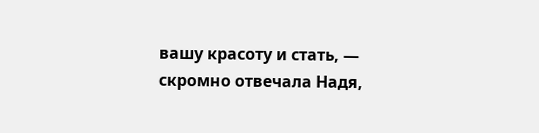вашу красоту и стать, — скромно отвечала Надя,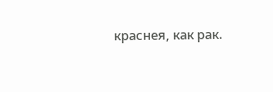краснея, как рак.